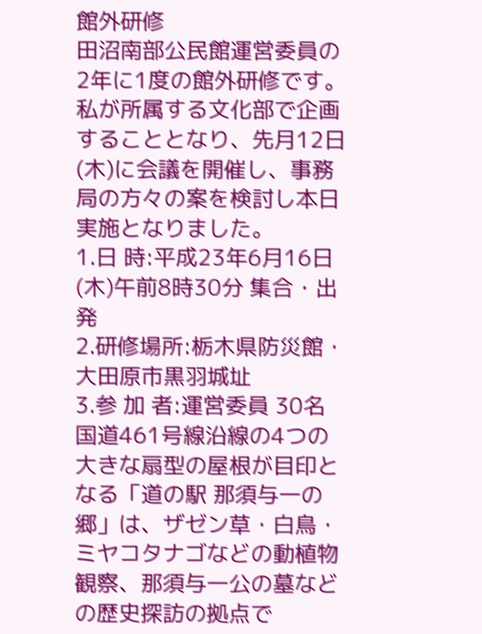館外研修
田沼南部公民館運営委員の2年に1度の館外研修です。
私が所属する文化部で企画することとなり、先月12日(木)に会議を開催し、事務局の方々の案を検討し本日実施となりました。
1.日 時:平成23年6月16日(木)午前8時30分 集合・出発
2.研修場所:栃木県防災館・大田原市黒羽城址
3.参 加 者:運営委員 30名
国道461号線沿線の4つの大きな扇型の屋根が目印となる「道の駅 那須与一の郷」は、ザゼン草・白鳥・ミヤコタナゴなどの動植物観察、那須与一公の墓などの歴史探訪の拠点で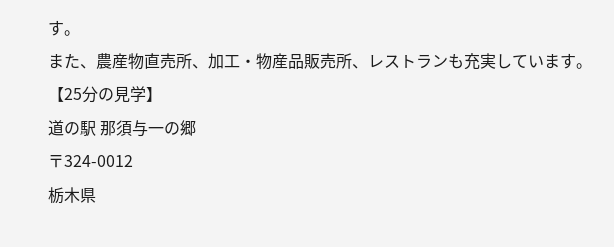す。
また、農産物直売所、加工・物産品販売所、レストランも充実しています。
【25分の見学】
道の駅 那須与一の郷
〒324-0012
栃木県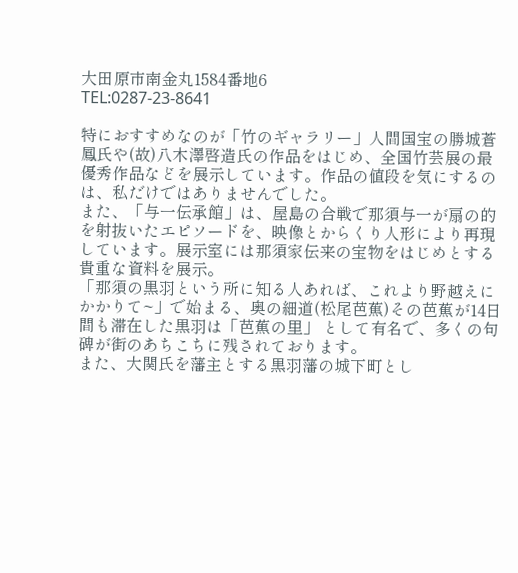大田原市南金丸1584番地6
TEL:0287-23-8641

特におすすめなのが「竹のギャラリー」人間国宝の勝城蒼鳳氏や(故)八木澤啓造氏の作品をはじめ、全国竹芸展の最優秀作品などを展示しています。作品の値段を気にするのは、私だけではありませんでした。
また、「与一伝承館」は、屋島の合戦で那須与一が扇の的を射抜いたエピソードを、映像とからくり人形により再現しています。展示室には那須家伝来の宝物をはじめとする貴重な資料を展示。
「那須の黒羽という所に知る人あれば、これより野越えにかかりて~」で始まる、奥の細道(松尾芭蕉)その芭蕉が14日間も滞在した黒羽は「芭蕉の里」 として有名で、多くの句碑が街のあちこちに残されております。
また、大関氏を藩主とする黒羽藩の城下町とし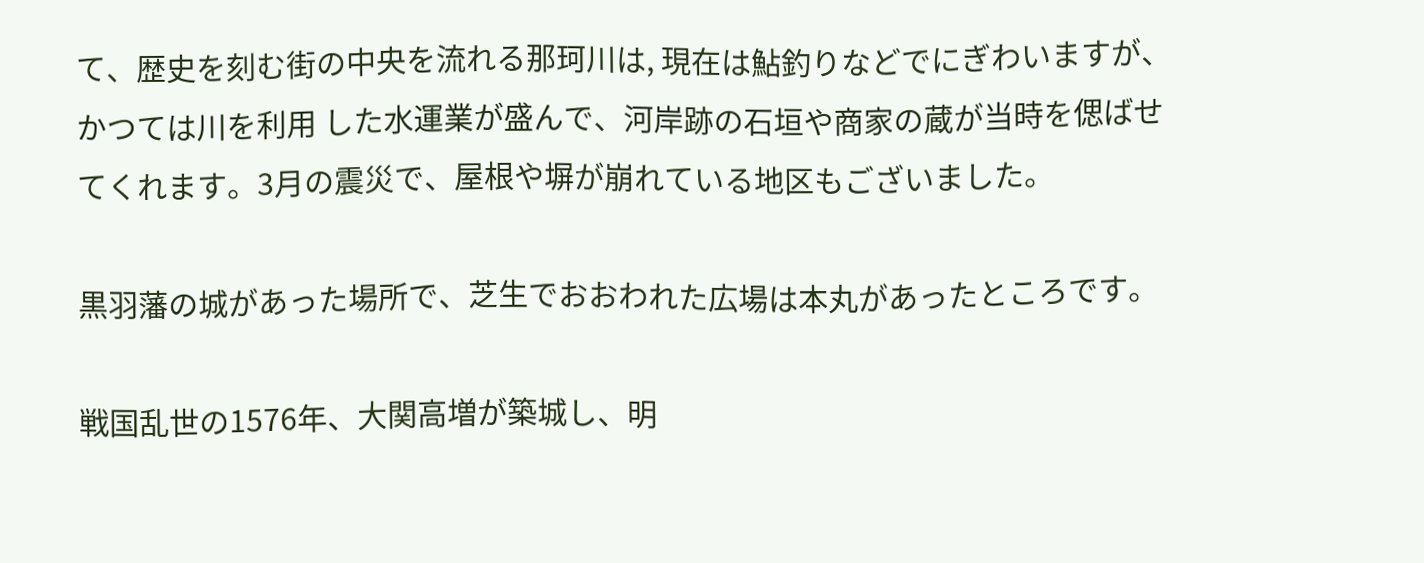て、歴史を刻む街の中央を流れる那珂川は, 現在は鮎釣りなどでにぎわいますが、かつては川を利用 した水運業が盛んで、河岸跡の石垣や商家の蔵が当時を偲ばせてくれます。3月の震災で、屋根や塀が崩れている地区もございました。

黒羽藩の城があった場所で、芝生でおおわれた広場は本丸があったところです。

戦国乱世の1576年、大関高増が築城し、明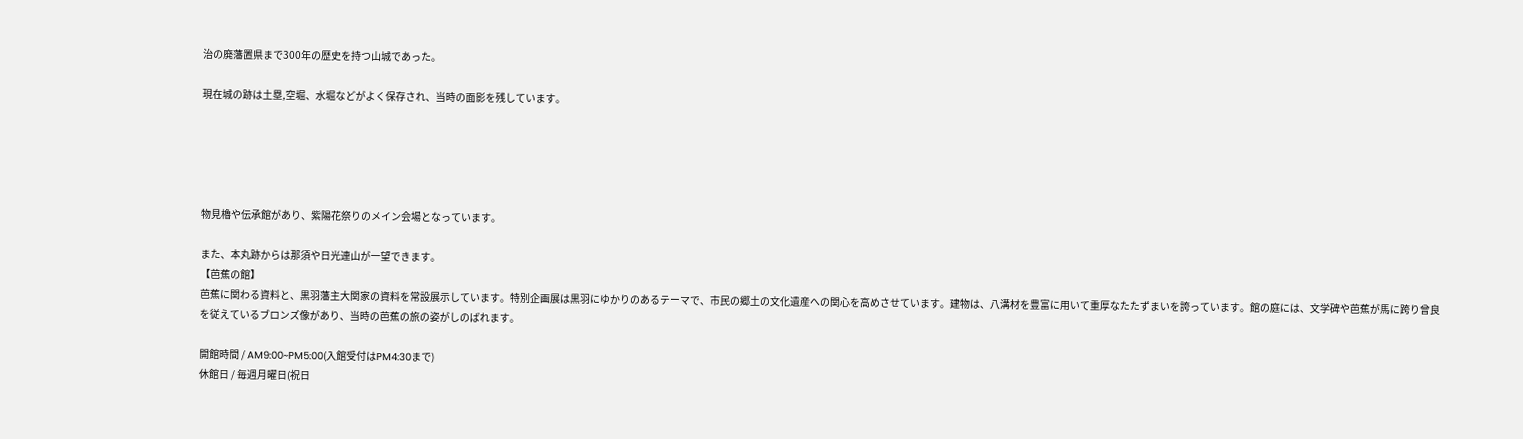治の廃藩置県まで300年の歴史を持つ山城であった。

現在城の跡は土塁,空堀、水堀などがよく保存され、当時の面影を残しています。





物見櫓や伝承館があり、紫陽花祭りのメイン会場となっています。

また、本丸跡からは那須や日光連山が一望できます。
【芭蕉の館】
芭蕉に関わる資料と、黒羽藩主大関家の資料を常設展示しています。特別企画展は黒羽にゆかりのあるテーマで、市民の郷土の文化遺産への関心を高めさせています。建物は、八溝材を豊富に用いて重厚なたたずまいを誇っています。館の庭には、文学碑や芭蕉が馬に跨り曾良を従えているブロンズ像があり、当時の芭蕉の旅の姿がしのばれます。

開館時間 / AM9:00~PM5:00(入館受付はPM4:30まで)
休館日 / 毎週月曜日(祝日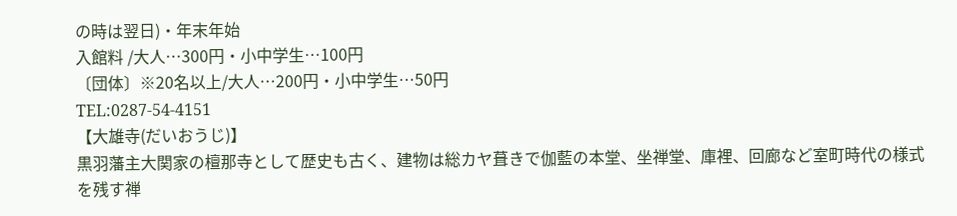の時は翌日)・年末年始
入館料 /大人…300円・小中学生…100円
〔団体〕※20名以上/大人…200円・小中学生…50円
TEL:0287-54-4151
【大雄寺(だいおうじ)】
黒羽藩主大関家の檀那寺として歴史も古く、建物は総カヤ葺きで伽藍の本堂、坐禅堂、庫裡、回廊など室町時代の様式を残す禅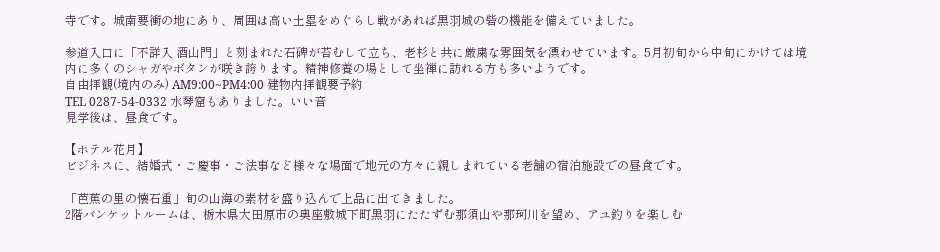寺です。城南要衝の地にあり、周囲は高い土塁をめぐらし戦があれば黒羽城の砦の機能を備えていました。

参道入口に「不詳入 酒山門」と刻まれた石碑が苔むして立ち、老杉と共に厳粛な雰囲気を漂わせています。5月初旬から中旬にかけては境内に多くのシャガやボタンが咲き誇ります。精神修養の場として坐禅に訪れる方も多いようです。
自由拝観(境内のみ) AM9:00~PM4:00 建物内拝観要予約
TEL 0287-54-0332 水琴窟もありました。いい音
見学後は、昼食です。

【ホテル花月】
ビジネスに、結婚式・ご慶事・ご法事など様々な場面で地元の方々に親しまれている老舗の宿泊施設での昼食です。

「芭蕉の里の懐石重」旬の山海の素材を盛り込んで上品に出てきました。
2階バンケットルームは、栃木県大田原市の奥座敷城下町黒羽にたたずむ那須山や那珂川を望め、アユ釣りを楽しむ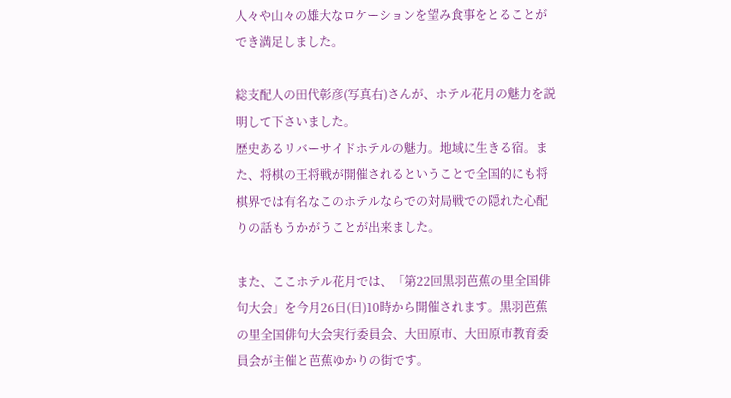人々や山々の雄大なロケーションを望み食事をとることができ満足しました。

総支配人の田代彰彦(写真右)さんが、ホテル花月の魅力を説明して下さいました。
歴史あるリバーサイドホテルの魅力。地域に生きる宿。また、将棋の王将戦が開催されるということで全国的にも将棋界では有名なこのホテルならでの対局戦での隠れた心配りの話もうかがうことが出来ました。

また、ここホテル花月では、「第22回黒羽芭蕉の里全国俳句大会」を今月26日(日)10時から開催されます。黒羽芭蕉の里全国俳句大会実行委員会、大田原市、大田原市教育委員会が主催と芭蕉ゆかりの街です。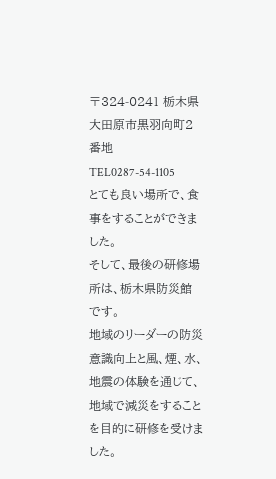〒324-0241 栃木県大田原市黒羽向町2番地
TEL0287-54-1105
とても良い場所で、食事をすることができました。
そして、最後の研修場所は、栃木県防災館です。
地域のリーダーの防災意識向上と風、煙、水、地震の体験を通じて、地域で減災をすることを目的に研修を受けました。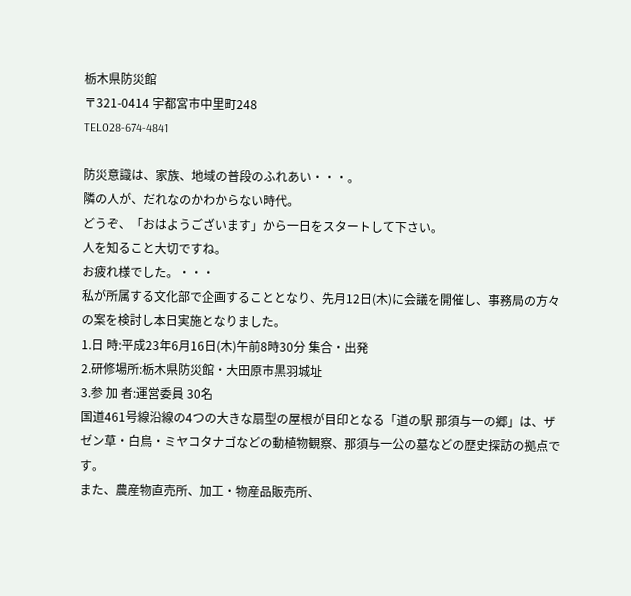栃木県防災館
〒321-0414 宇都宮市中里町248
TEL028-674-4841

防災意識は、家族、地域の普段のふれあい・・・。
隣の人が、だれなのかわからない時代。
どうぞ、「おはようございます」から一日をスタートして下さい。
人を知ること大切ですね。
お疲れ様でした。・・・
私が所属する文化部で企画することとなり、先月12日(木)に会議を開催し、事務局の方々の案を検討し本日実施となりました。
1.日 時:平成23年6月16日(木)午前8時30分 集合・出発
2.研修場所:栃木県防災館・大田原市黒羽城址
3.参 加 者:運営委員 30名
国道461号線沿線の4つの大きな扇型の屋根が目印となる「道の駅 那須与一の郷」は、ザゼン草・白鳥・ミヤコタナゴなどの動植物観察、那須与一公の墓などの歴史探訪の拠点です。
また、農産物直売所、加工・物産品販売所、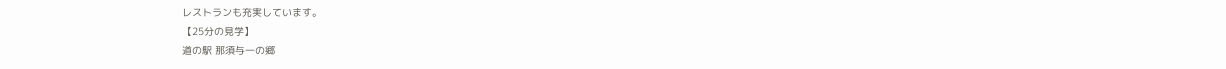レストランも充実しています。
【25分の見学】
道の駅 那須与一の郷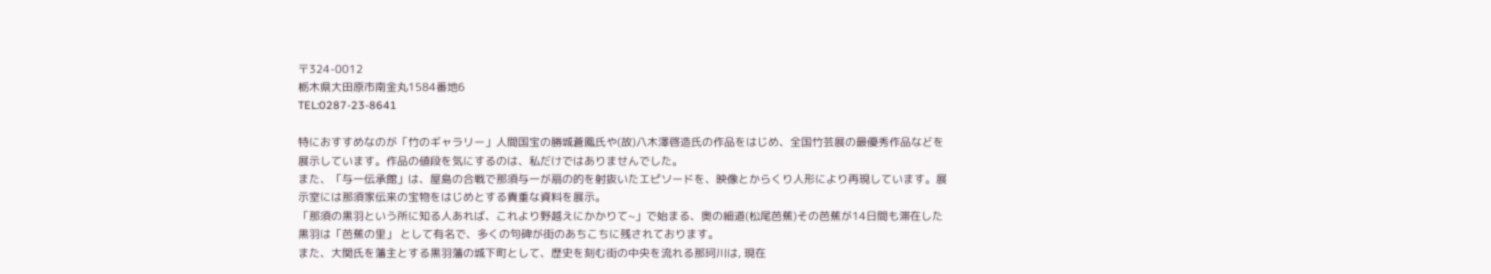〒324-0012
栃木県大田原市南金丸1584番地6
TEL:0287-23-8641

特におすすめなのが「竹のギャラリー」人間国宝の勝城蒼鳳氏や(故)八木澤啓造氏の作品をはじめ、全国竹芸展の最優秀作品などを展示しています。作品の値段を気にするのは、私だけではありませんでした。
また、「与一伝承館」は、屋島の合戦で那須与一が扇の的を射抜いたエピソードを、映像とからくり人形により再現しています。展示室には那須家伝来の宝物をはじめとする貴重な資料を展示。
「那須の黒羽という所に知る人あれば、これより野越えにかかりて~」で始まる、奥の細道(松尾芭蕉)その芭蕉が14日間も滞在した黒羽は「芭蕉の里」 として有名で、多くの句碑が街のあちこちに残されております。
また、大関氏を藩主とする黒羽藩の城下町として、歴史を刻む街の中央を流れる那珂川は, 現在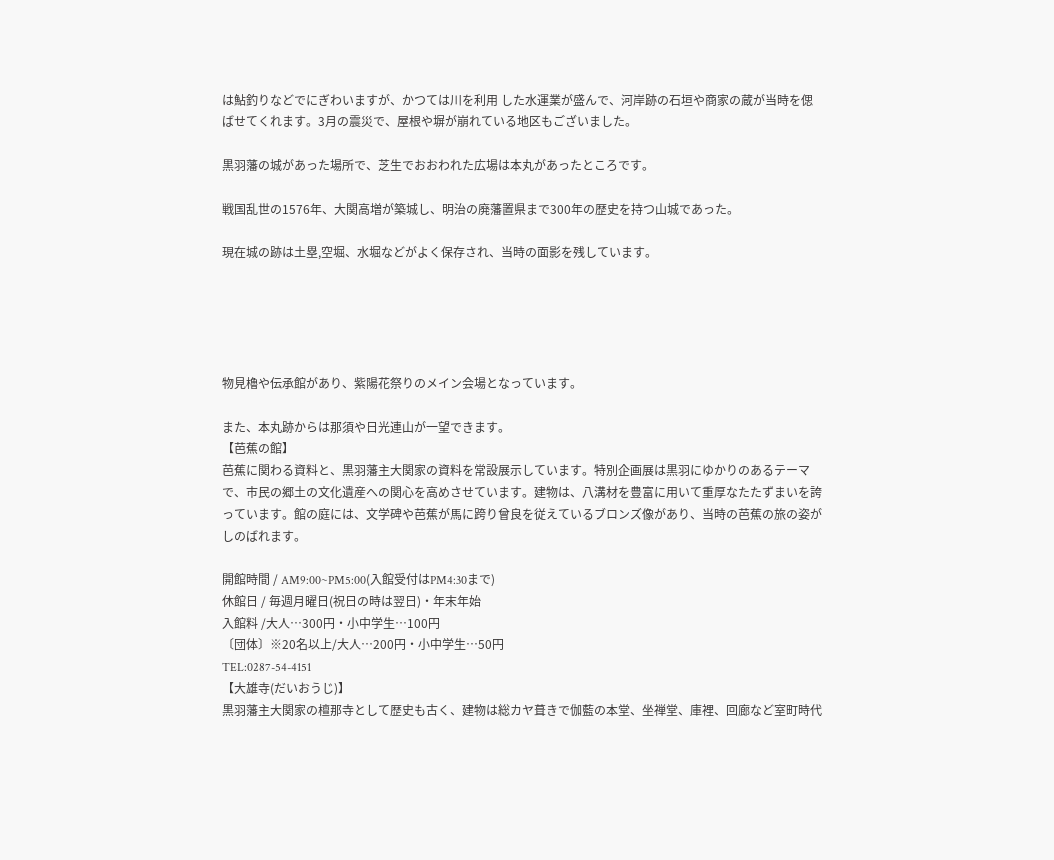は鮎釣りなどでにぎわいますが、かつては川を利用 した水運業が盛んで、河岸跡の石垣や商家の蔵が当時を偲ばせてくれます。3月の震災で、屋根や塀が崩れている地区もございました。

黒羽藩の城があった場所で、芝生でおおわれた広場は本丸があったところです。

戦国乱世の1576年、大関高増が築城し、明治の廃藩置県まで300年の歴史を持つ山城であった。

現在城の跡は土塁,空堀、水堀などがよく保存され、当時の面影を残しています。





物見櫓や伝承館があり、紫陽花祭りのメイン会場となっています。

また、本丸跡からは那須や日光連山が一望できます。
【芭蕉の館】
芭蕉に関わる資料と、黒羽藩主大関家の資料を常設展示しています。特別企画展は黒羽にゆかりのあるテーマで、市民の郷土の文化遺産への関心を高めさせています。建物は、八溝材を豊富に用いて重厚なたたずまいを誇っています。館の庭には、文学碑や芭蕉が馬に跨り曾良を従えているブロンズ像があり、当時の芭蕉の旅の姿がしのばれます。

開館時間 / AM9:00~PM5:00(入館受付はPM4:30まで)
休館日 / 毎週月曜日(祝日の時は翌日)・年末年始
入館料 /大人…300円・小中学生…100円
〔団体〕※20名以上/大人…200円・小中学生…50円
TEL:0287-54-4151
【大雄寺(だいおうじ)】
黒羽藩主大関家の檀那寺として歴史も古く、建物は総カヤ葺きで伽藍の本堂、坐禅堂、庫裡、回廊など室町時代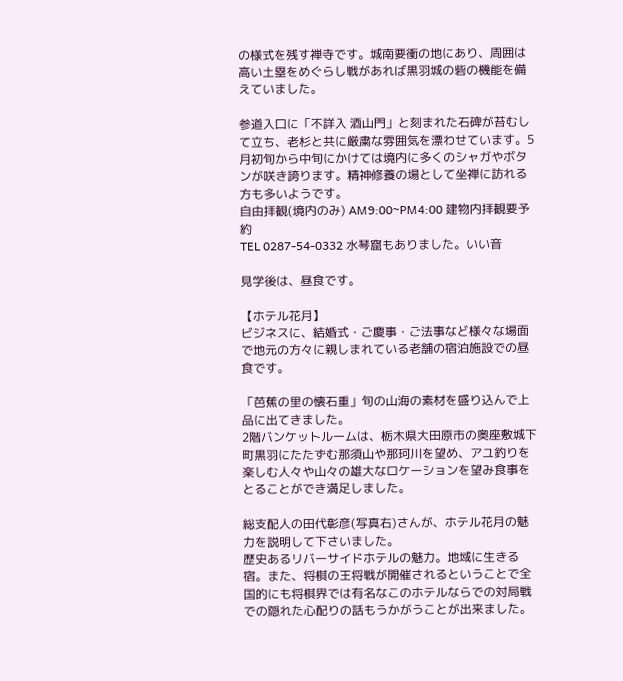の様式を残す禅寺です。城南要衝の地にあり、周囲は高い土塁をめぐらし戦があれば黒羽城の砦の機能を備えていました。

参道入口に「不詳入 酒山門」と刻まれた石碑が苔むして立ち、老杉と共に厳粛な雰囲気を漂わせています。5月初旬から中旬にかけては境内に多くのシャガやボタンが咲き誇ります。精神修養の場として坐禅に訪れる方も多いようです。
自由拝観(境内のみ) AM9:00~PM4:00 建物内拝観要予約
TEL 0287-54-0332 水琴窟もありました。いい音

見学後は、昼食です。

【ホテル花月】
ビジネスに、結婚式・ご慶事・ご法事など様々な場面で地元の方々に親しまれている老舗の宿泊施設での昼食です。

「芭蕉の里の懐石重」旬の山海の素材を盛り込んで上品に出てきました。
2階バンケットルームは、栃木県大田原市の奥座敷城下町黒羽にたたずむ那須山や那珂川を望め、アユ釣りを楽しむ人々や山々の雄大なロケーションを望み食事をとることができ満足しました。

総支配人の田代彰彦(写真右)さんが、ホテル花月の魅力を説明して下さいました。
歴史あるリバーサイドホテルの魅力。地域に生きる宿。また、将棋の王将戦が開催されるということで全国的にも将棋界では有名なこのホテルならでの対局戦での隠れた心配りの話もうかがうことが出来ました。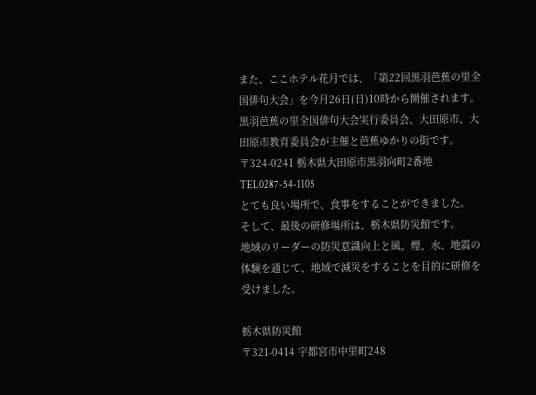また、ここホテル花月では、「第22回黒羽芭蕉の里全国俳句大会」を今月26日(日)10時から開催されます。黒羽芭蕉の里全国俳句大会実行委員会、大田原市、大田原市教育委員会が主催と芭蕉ゆかりの街です。
〒324-0241 栃木県大田原市黒羽向町2番地
TEL0287-54-1105
とても良い場所で、食事をすることができました。
そして、最後の研修場所は、栃木県防災館です。
地域のリーダーの防災意識向上と風、煙、水、地震の体験を通じて、地域で減災をすることを目的に研修を受けました。

栃木県防災館
〒321-0414 宇都宮市中里町248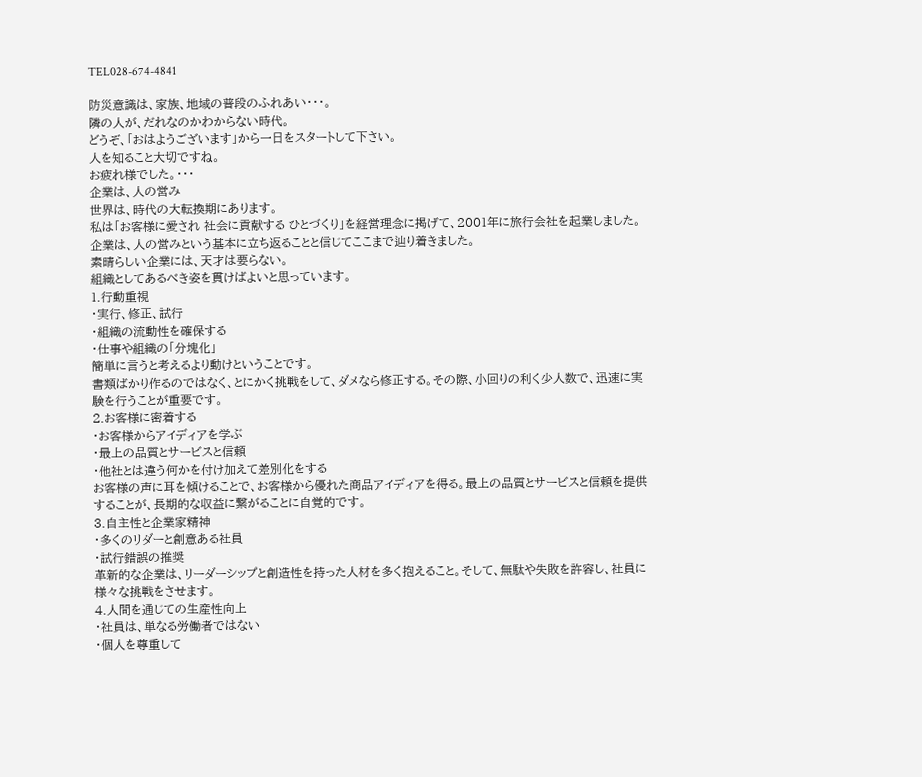TEL028-674-4841

防災意識は、家族、地域の普段のふれあい・・・。
隣の人が、だれなのかわからない時代。
どうぞ、「おはようございます」から一日をスタートして下さい。
人を知ること大切ですね。
お疲れ様でした。・・・
企業は、人の営み
世界は、時代の大転換期にあります。
私は「お客様に愛され 社会に貢献する ひとづくり」を経営理念に掲げて、2001年に旅行会社を起業しました。
企業は、人の営みという基本に立ち返ることと信じてここまで辿り着きました。
素晴らしい企業には、天才は要らない。
組織としてあるべき姿を貫けばよいと思っています。
1.行動重視
・実行、修正、試行
・組織の流動性を確保する
・仕事や組織の「分塊化」
簡単に言うと考えるより動けということです。
書類ばかり作るのではなく、とにかく挑戦をして、ダメなら修正する。その際、小回りの利く少人数で、迅速に実験を行うことが重要です。
2.お客様に密着する
・お客様からアイディアを学ぶ
・最上の品質とサービスと信頼
・他社とは違う何かを付け加えて差別化をする
お客様の声に耳を傾けることで、お客様から優れた商品アイディアを得る。最上の品質とサービスと信頼を提供することが、長期的な収益に繋がることに自覚的です。
3.自主性と企業家精神
・多くのリダーと創意ある社員
・試行錯誤の推奨
革新的な企業は、リーダーシップと創造性を持った人材を多く抱えること。そして、無駄や失敗を許容し、社員に様々な挑戦をさせます。
4.人間を通じての生産性向上
・社員は、単なる労働者ではない
・個人を尊重して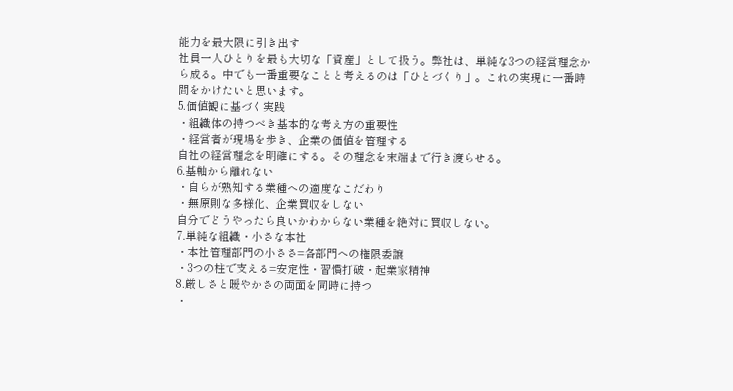能力を最大限に引き出す
社員一人ひとりを最も大切な「資産」として扱う。弊社は、単純な3つの経営理念から成る。中でも一番重要なことと考えるのは「ひとづくり」。これの実現に一番時間をかけたいと思います。
5.価値観に基づく実践
・組織体の持つべき基本的な考え方の重要性
・経営者が現場を歩き、企業の価値を管理する
自社の経営理念を明確にする。その理念を末端まで行き渡らせる。
6.基軸から離れない
・自らが熟知する業種への適度なこだわり
・無原則な多様化、企業買収をしない
自分でどうやったら良いかわからない業種を絶対に買収しない。
7.単純な組織・小さな本社
・本社管理部門の小ささ=各部門への権限委譲
・3つの柱で支える=安定性・習慣打破・起業家精神
8.厳しさと暖やかさの両面を同時に持つ
・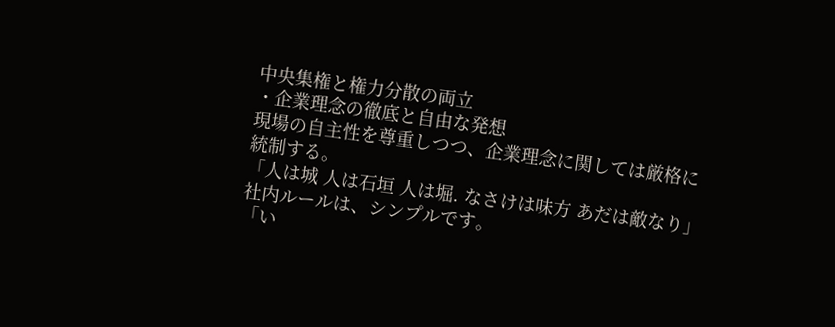中央集権と権力分散の両立
・企業理念の徹底と自由な発想
現場の自主性を尊重しつつ、企業理念に関しては厳格に統制する。
「人は城 人は石垣 人は堀. なさけは味方 あだは敵なり」
社内ルールは、シンプルです。
「い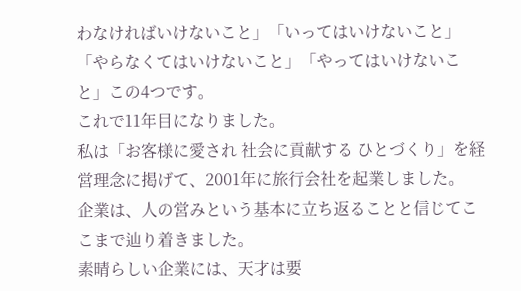わなければいけないこと」「いってはいけないこと」「やらなくてはいけないこと」「やってはいけないこと」この4つです。
これで11年目になりました。
私は「お客様に愛され 社会に貢献する ひとづくり」を経営理念に掲げて、2001年に旅行会社を起業しました。
企業は、人の営みという基本に立ち返ることと信じてここまで辿り着きました。
素晴らしい企業には、天才は要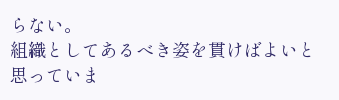らない。
組織としてあるべき姿を貫けばよいと思っていま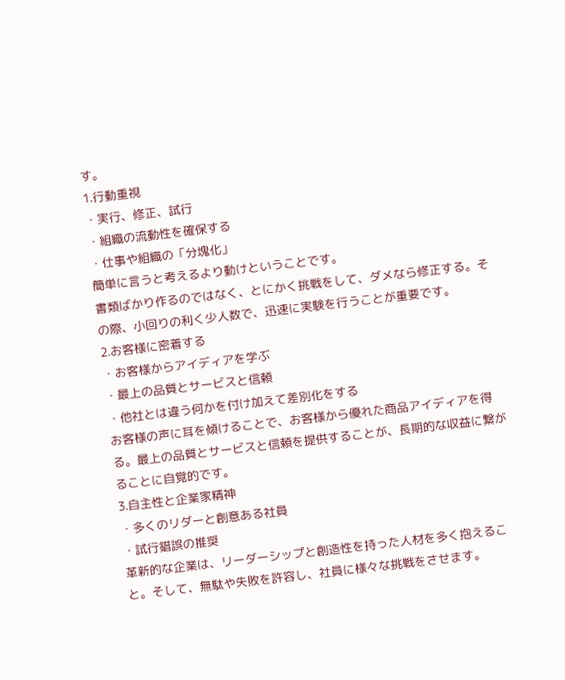す。
1.行動重視
・実行、修正、試行
・組織の流動性を確保する
・仕事や組織の「分塊化」
簡単に言うと考えるより動けということです。
書類ばかり作るのではなく、とにかく挑戦をして、ダメなら修正する。その際、小回りの利く少人数で、迅速に実験を行うことが重要です。
2.お客様に密着する
・お客様からアイディアを学ぶ
・最上の品質とサービスと信頼
・他社とは違う何かを付け加えて差別化をする
お客様の声に耳を傾けることで、お客様から優れた商品アイディアを得る。最上の品質とサービスと信頼を提供することが、長期的な収益に繋がることに自覚的です。
3.自主性と企業家精神
・多くのリダーと創意ある社員
・試行錯誤の推奨
革新的な企業は、リーダーシップと創造性を持った人材を多く抱えること。そして、無駄や失敗を許容し、社員に様々な挑戦をさせます。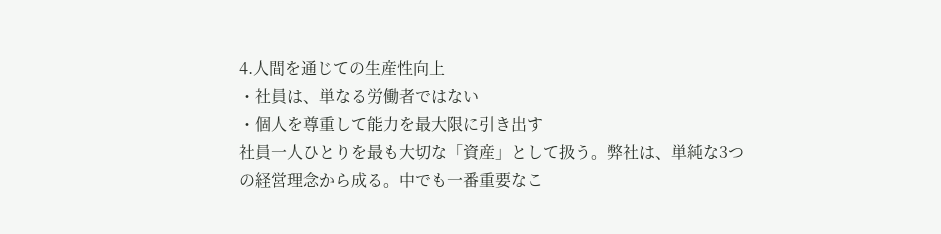4.人間を通じての生産性向上
・社員は、単なる労働者ではない
・個人を尊重して能力を最大限に引き出す
社員一人ひとりを最も大切な「資産」として扱う。弊社は、単純な3つの経営理念から成る。中でも一番重要なこ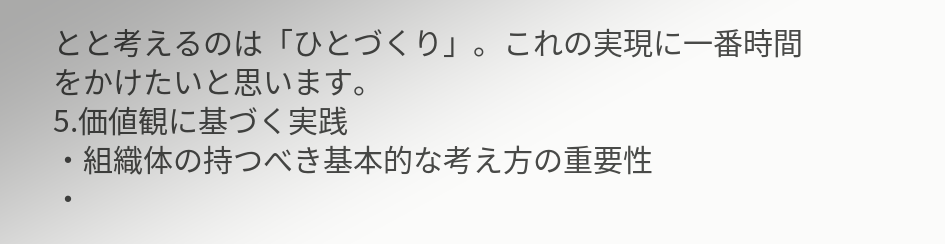とと考えるのは「ひとづくり」。これの実現に一番時間をかけたいと思います。
5.価値観に基づく実践
・組織体の持つべき基本的な考え方の重要性
・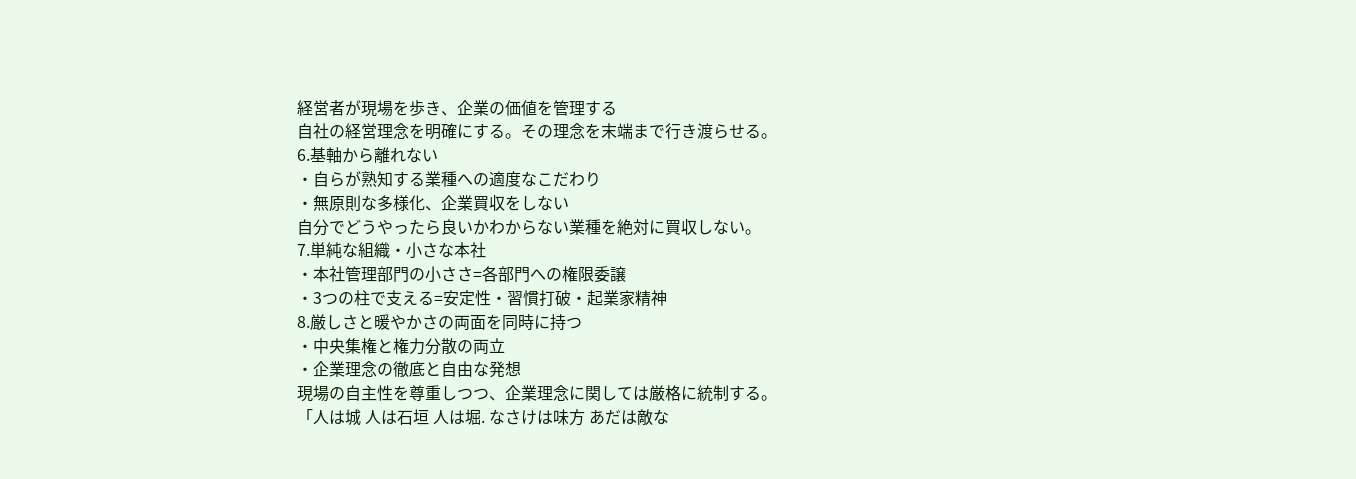経営者が現場を歩き、企業の価値を管理する
自社の経営理念を明確にする。その理念を末端まで行き渡らせる。
6.基軸から離れない
・自らが熟知する業種への適度なこだわり
・無原則な多様化、企業買収をしない
自分でどうやったら良いかわからない業種を絶対に買収しない。
7.単純な組織・小さな本社
・本社管理部門の小ささ=各部門への権限委譲
・3つの柱で支える=安定性・習慣打破・起業家精神
8.厳しさと暖やかさの両面を同時に持つ
・中央集権と権力分散の両立
・企業理念の徹底と自由な発想
現場の自主性を尊重しつつ、企業理念に関しては厳格に統制する。
「人は城 人は石垣 人は堀. なさけは味方 あだは敵な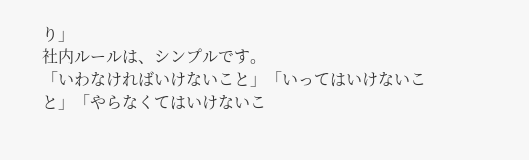り」
社内ルールは、シンプルです。
「いわなければいけないこと」「いってはいけないこと」「やらなくてはいけないこ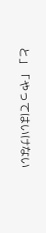と」「やってはいけない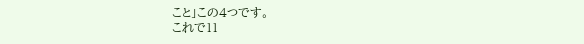こと」この4つです。
これで11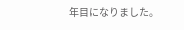年目になりました。